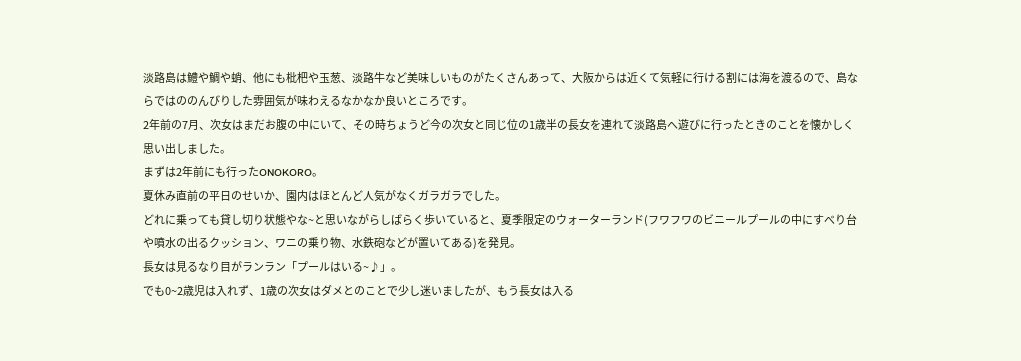淡路島は鱧や鯛や蛸、他にも枇杷や玉葱、淡路牛など美味しいものがたくさんあって、大阪からは近くて気軽に行ける割には海を渡るので、島ならではののんびりした雰囲気が味わえるなかなか良いところです。
2年前の7月、次女はまだお腹の中にいて、その時ちょうど今の次女と同じ位の1歳半の長女を連れて淡路島へ遊びに行ったときのことを懐かしく思い出しました。
まずは2年前にも行ったONOKORO。
夏休み直前の平日のせいか、園内はほとんど人気がなくガラガラでした。
どれに乗っても貸し切り状態やな~と思いながらしばらく歩いていると、夏季限定のウォーターランド(フワフワのビニールプールの中にすべり台や噴水の出るクッション、ワニの乗り物、水鉄砲などが置いてある)を発見。
長女は見るなり目がランラン「プールはいる~♪」。
でも0~2歳児は入れず、1歳の次女はダメとのことで少し迷いましたが、もう長女は入る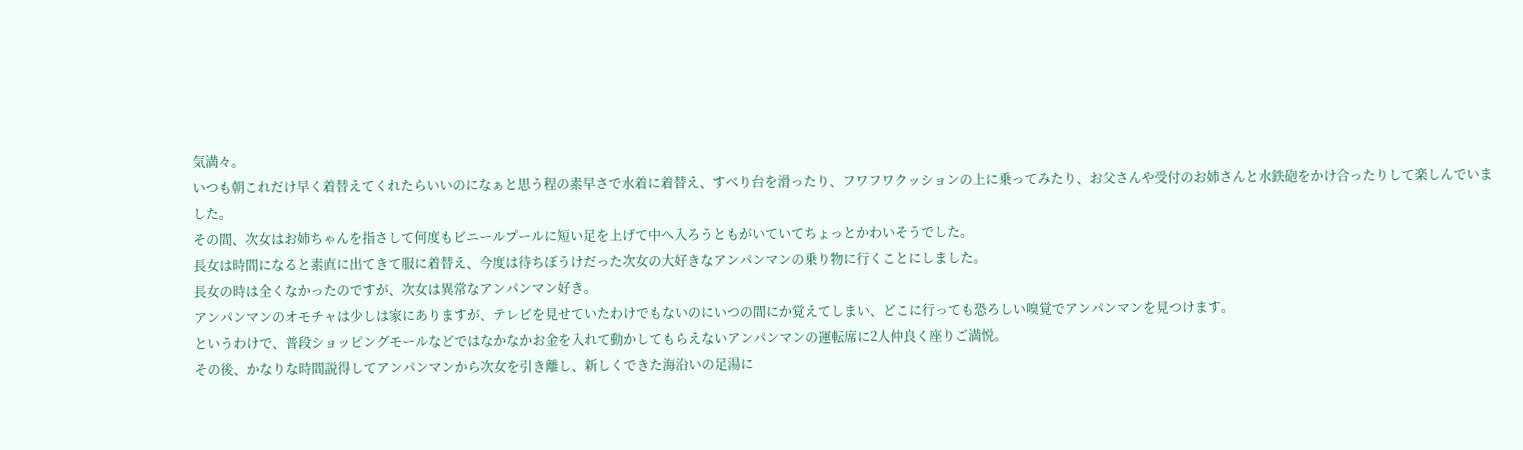気満々。
いつも朝これだけ早く着替えてくれたらいいのになぁと思う程の素早さで水着に着替え、すべり台を滑ったり、フワフワクッションの上に乗ってみたり、お父さんや受付のお姉さんと水鉄砲をかけ合ったりして楽しんでいました。
その間、次女はお姉ちゃんを指さして何度もビニールプールに短い足を上げて中へ入ろうともがいていてちょっとかわいそうでした。
長女は時間になると素直に出てきて服に着替え、今度は待ちぼうけだった次女の大好きなアンパンマンの乗り物に行くことにしました。
長女の時は全くなかったのですが、次女は異常なアンパンマン好き。
アンパンマンのオモチャは少しは家にありますが、テレビを見せていたわけでもないのにいつの間にか覚えてしまい、どこに行っても恐ろしい嗅覚でアンパンマンを見つけます。
というわけで、普段ショッピングモールなどではなかなかお金を入れて動かしてもらえないアンパンマンの運転席に2人仲良く座りご満悦。
その後、かなりな時間説得してアンパンマンから次女を引き離し、新しくできた海沿いの足湯に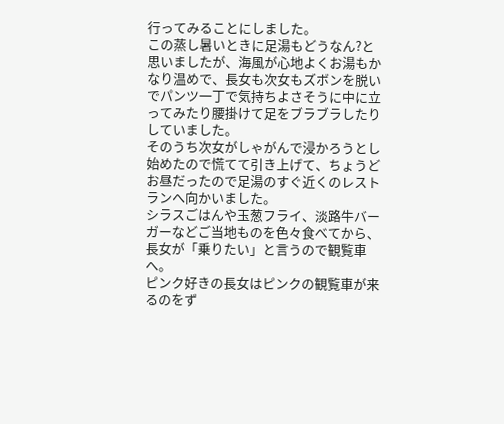行ってみることにしました。
この蒸し暑いときに足湯もどうなん?と思いましたが、海風が心地よくお湯もかなり温めで、長女も次女もズボンを脱いでパンツ一丁で気持ちよさそうに中に立ってみたり腰掛けて足をブラブラしたりしていました。
そのうち次女がしゃがんで浸かろうとし始めたので慌てて引き上げて、ちょうどお昼だったので足湯のすぐ近くのレストランへ向かいました。
シラスごはんや玉葱フライ、淡路牛バーガーなどご当地ものを色々食べてから、長女が「乗りたい」と言うので観覧車へ。
ピンク好きの長女はピンクの観覧車が来るのをず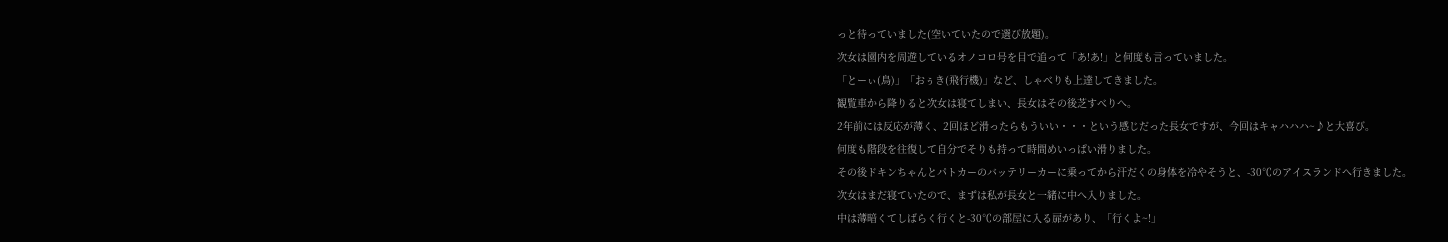っと待っていました(空いていたので選び放題)。
次女は園内を周遊しているオノコロ号を目で追って「あ!あ!」と何度も言っていました。
「とーぃ(鳥)」「おぅき(飛行機)」など、しゃべりも上達してきました。
観覧車から降りると次女は寝てしまい、長女はその後芝すべりへ。
2年前には反応が薄く、2回ほど滑ったらもういい・・・という感じだった長女ですが、今回はキャハハハ~♪と大喜び。
何度も階段を往復して自分でそりも持って時間めいっぱい滑りました。
その後ドキンちゃんとパトカーのバッテリーカーに乗ってから汗だくの身体を冷やそうと、-30℃のアイスランドへ行きました。
次女はまだ寝ていたので、まずは私が長女と一緒に中へ入りました。
中は薄暗くてしばらく行くと-30℃の部屋に入る扉があり、「行くよ~!」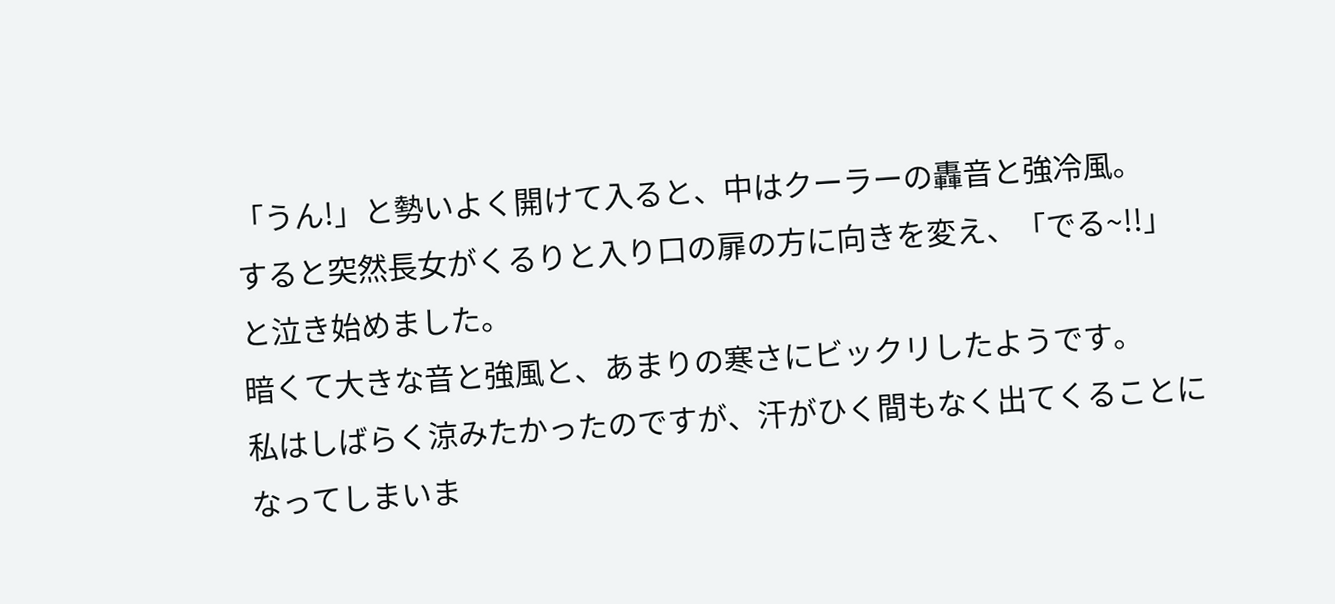「うん!」と勢いよく開けて入ると、中はクーラーの轟音と強冷風。
すると突然長女がくるりと入り口の扉の方に向きを変え、「でる~!!」と泣き始めました。
暗くて大きな音と強風と、あまりの寒さにビックリしたようです。
私はしばらく涼みたかったのですが、汗がひく間もなく出てくることになってしまいま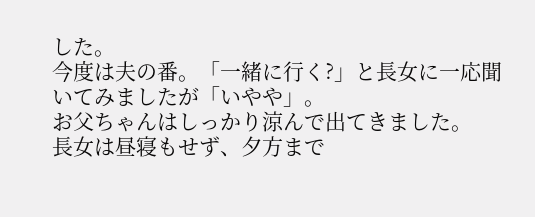した。
今度は夫の番。「一緒に行く?」と長女に一応聞いてみましたが「いやや」。
お父ちゃんはしっかり涼んで出てきました。
長女は昼寝もせず、夕方まで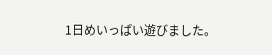1日めいっぱい遊びました。